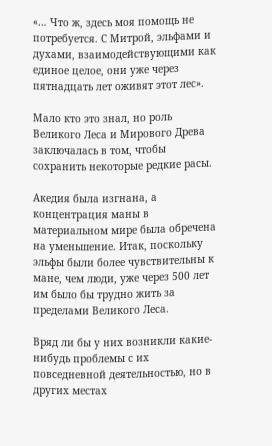«… Что ж, здесь моя помощь не потребуется. С Митрой, эльфами и духами, взаимодействующими как единое целое, они уже через пятнадцать лет оживят этот лес».

Мало кто это знал, но роль Великого Леса и Мирового Древа заключалась в том, чтобы сохранить некоторые редкие расы.

Акедия была изгнана, а концентрация маны в материальном мире была обречена на уменьшение. Итак, поскольку эльфы были более чувствительны к мане, чем люди, уже через 500 лет им было бы трудно жить за пределами Великого Леса.

Вряд ли бы у них возникли какие-нибудь проблемы с их повседневной деятельностью, но в других местах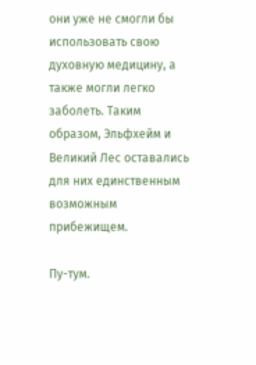они уже не смогли бы использовать свою духовную медицину, а также могли легко заболеть. Таким образом, Эльфхейм и Великий Лес оставались для них единственным возможным прибежищем.

Пу-тум.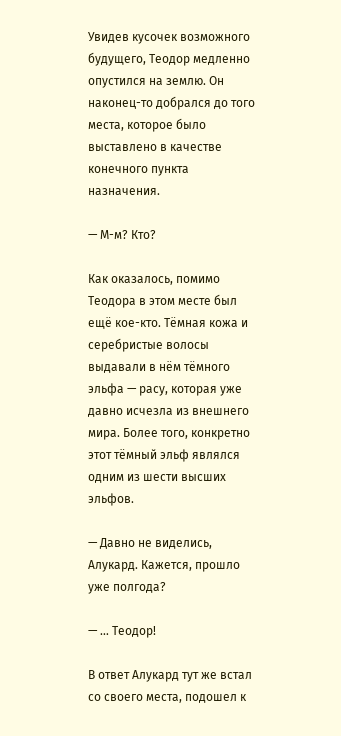Увидев кусочек возможного будущего, Теодор медленно опустился на землю. Он наконец-то добрался до того места, которое было выставлено в качестве конечного пункта назначения.

— М-м? Кто?

Как оказалось, помимо Теодора в этом месте был ещё кое-кто. Тёмная кожа и серебристые волосы выдавали в нём тёмного эльфа — расу, которая уже давно исчезла из внешнего мира. Более того, конкретно этот тёмный эльф являлся одним из шести высших эльфов.

— Давно не виделись, Алукард. Кажется, прошло уже полгода?

— … Теодор!

В ответ Алукард тут же встал со своего места, подошел к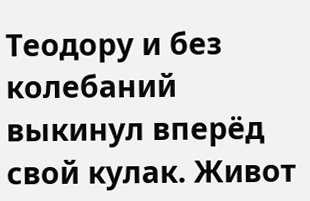Теодору и без колебаний выкинул вперёд свой кулак. Живот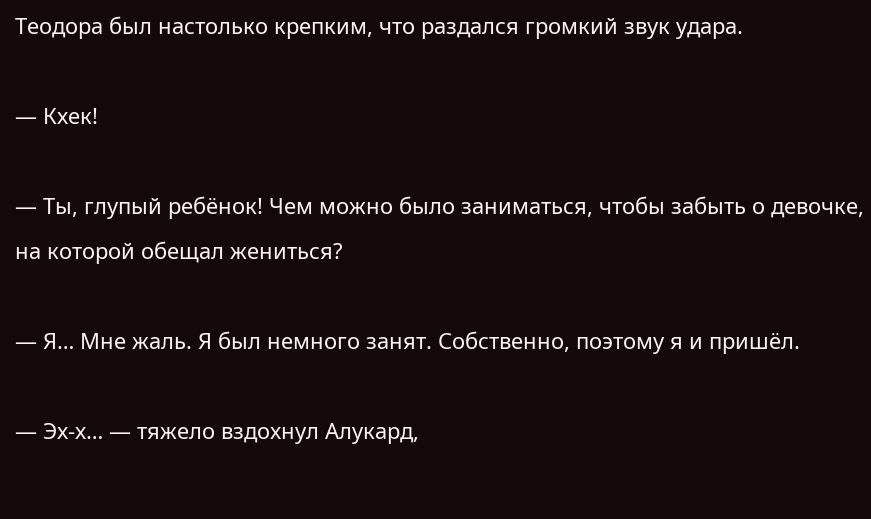Теодора был настолько крепким, что раздался громкий звук удара.

— Кхек!

— Ты, глупый ребёнок! Чем можно было заниматься, чтобы забыть о девочке, на которой обещал жениться?

— Я… Мне жаль. Я был немного занят. Собственно, поэтому я и пришёл.

— Эх-х… — тяжело вздохнул Алукард,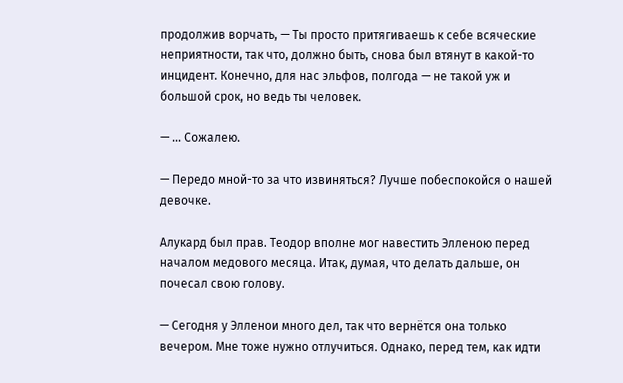продолжив ворчать, — Ты просто притягиваешь к себе всяческие неприятности, так что, должно быть, снова был втянут в какой-то инцидент. Конечно, для нас эльфов, полгода — не такой уж и большой срок, но ведь ты человек.

— … Сожалею.

— Передо мной-то за что извиняться? Лучше побеспокойся о нашей девочке.

Алукард был прав. Теодор вполне мог навестить Элленою перед началом медового месяца. Итак, думая, что делать дальше, он почесал свою голову.

— Сегодня у Элленои много дел, так что вернётся она только вечером. Мне тоже нужно отлучиться. Однако, перед тем, как идти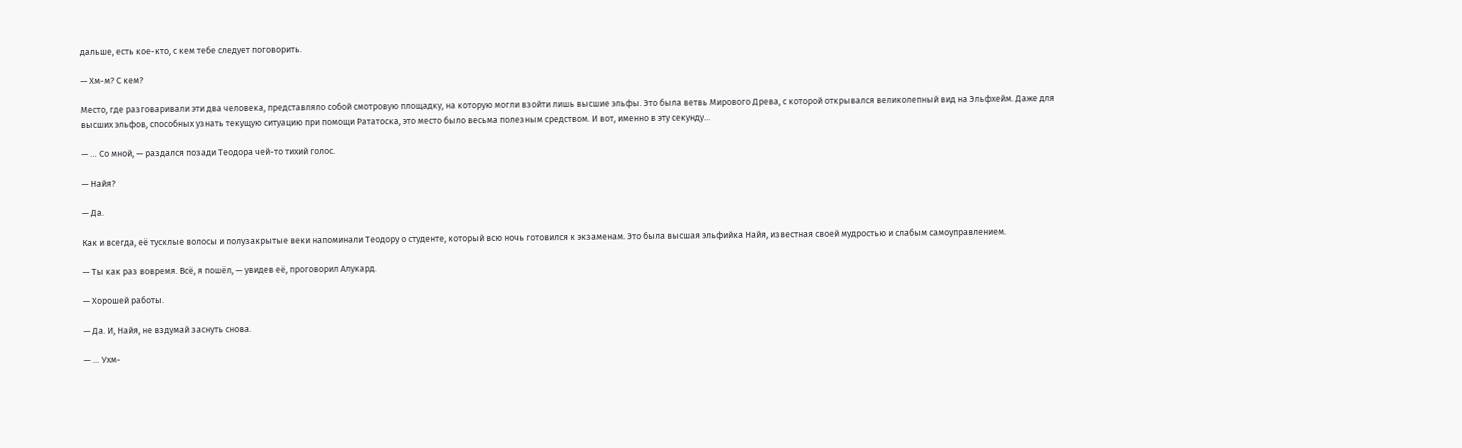дальше, есть кое-кто, с кем тебе следует поговорить.

— Хм-м? С кем?

Место, где разговаривали эти два человека, представляло собой смотровую площадку, на которую могли взойти лишь высшие эльфы. Это была ветвь Мирового Древа, с которой открывался великолепный вид на Эльфхейм. Даже для высших эльфов, способных узнать текущую ситуацию при помощи Рататоска, это место было весьма полезным средством. И вот, именно в эту секунду…

— … Со мной, — раздался позади Теодора чей-то тихий голос.

— Найя?

— Да.

Как и всегда, её тусклые волосы и полузакрытые веки напоминали Теодору о студенте, который всю ночь готовился к экзаменам. Это была высшая эльфийка Найя, известная своей мудростью и слабым самоуправлением.

— Ты как раз вовремя. Всё, я пошёл, — увидев её, проговорил Алукард.

— Хорошей работы.

— Да. И, Найя, не вздумай заснуть снова.

— … Ухм-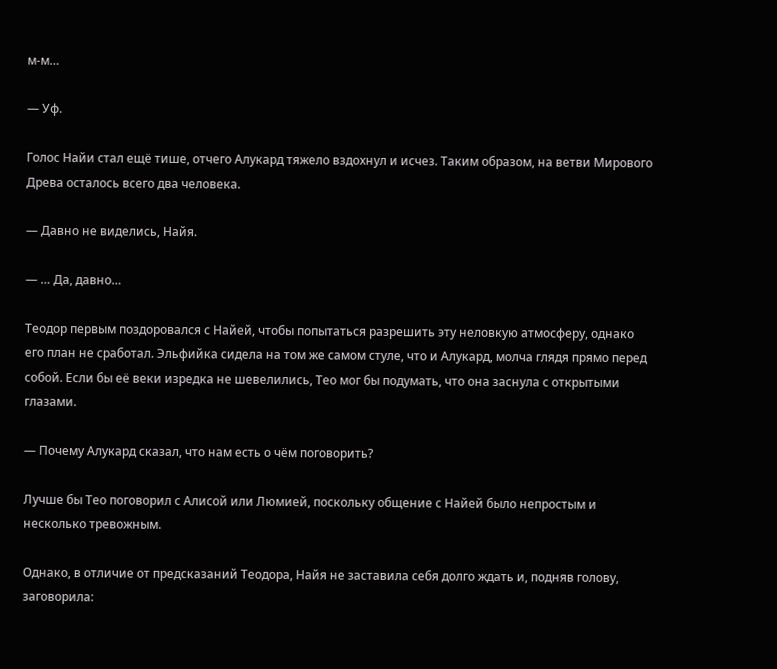м-м…

— Уф.

Голос Найи стал ещё тише, отчего Алукард тяжело вздохнул и исчез. Таким образом, на ветви Мирового Древа осталось всего два человека.

— Давно не виделись, Найя.

— … Да, давно…

Теодор первым поздоровался с Найей, чтобы попытаться разрешить эту неловкую атмосферу, однако его план не сработал. Эльфийка сидела на том же самом стуле, что и Алукард, молча глядя прямо перед собой. Если бы её веки изредка не шевелились, Тео мог бы подумать, что она заснула с открытыми глазами.

— Почему Алукард сказал, что нам есть о чём поговорить?

Лучше бы Тео поговорил с Алисой или Люмией, поскольку общение с Найей было непростым и несколько тревожным.

Однако, в отличие от предсказаний Теодора, Найя не заставила себя долго ждать и, подняв голову, заговорила: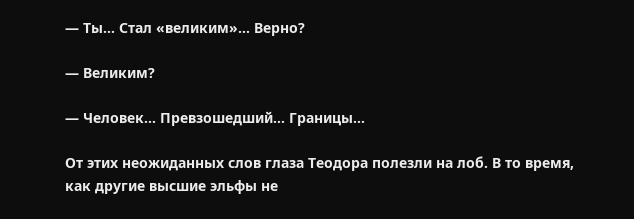— Ты… Стал «великим»… Верно?

— Великим?

— Человек… Превзошедший… Границы…

От этих неожиданных слов глаза Теодора полезли на лоб. В то время, как другие высшие эльфы не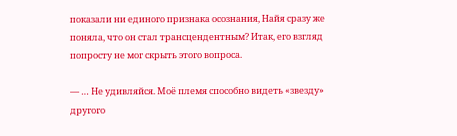показали ни единого признака осознания, Найя сразу же поняла, что он стал трансцендентным? Итак, его взгляд попросту не мог скрыть этого вопроса.

— … Не удивляйся. Моё племя способно видеть «звезду» другого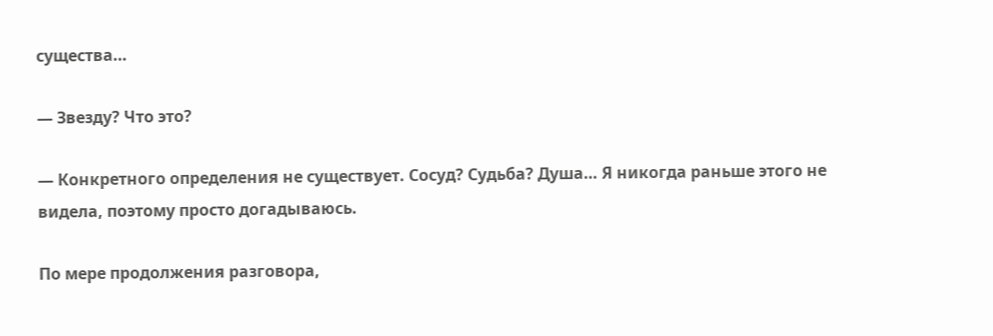существа…

— Звезду? Что это?

— Конкретного определения не существует. Сосуд? Судьба? Душа… Я никогда раньше этого не видела, поэтому просто догадываюсь.

По мере продолжения разговора,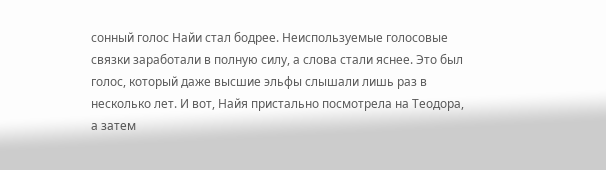сонный голос Найи стал бодрее. Неиспользуемые голосовые связки заработали в полную силу, а слова стали яснее. Это был голос, который даже высшие эльфы слышали лишь раз в несколько лет. И вот, Найя пристально посмотрела на Теодора, а затем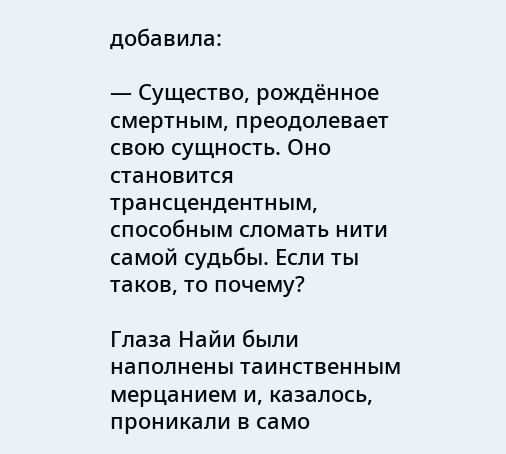добавила:

— Существо, рождённое смертным, преодолевает свою сущность. Оно становится трансцендентным, способным сломать нити самой судьбы. Если ты таков, то почему?

Глаза Найи были наполнены таинственным мерцанием и, казалось, проникали в само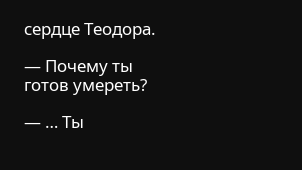сердце Теодора.

— Почему ты готов умереть?

— … Ты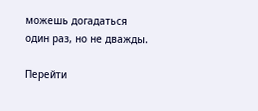можешь догадаться один раз, но не дважды.

Перейти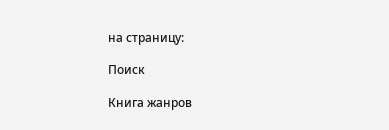на страницу:

Поиск

Книга жанров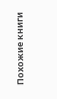Похожие книги